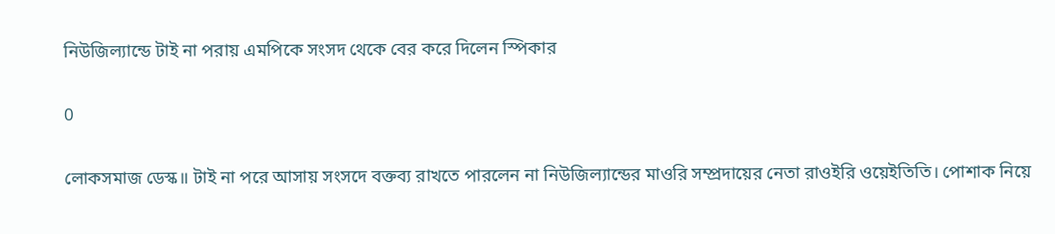নিউজিল্যান্ডে টাই না পরায় এমপিকে সংসদ থেকে বের করে দিলেন স্পিকার

0

লোকসমাজ ডেস্ক॥ টাই না পরে আসায় সংসদে বক্তব্য রাখতে পারলেন না নিউজিল্যান্ডের মাওরি সম্প্রদায়ের নেতা রাওইরি ওয়েইতিতি। পোশাক নিয়ে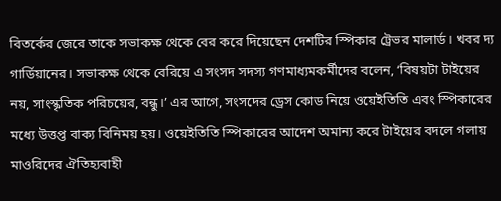বিতর্কের জেরে তাকে সভাকক্ষ থেকে বের করে দিয়েছেন দেশটির স্পিকার ট্রেভর মালার্ড। খবর দ্য গার্ডিয়ানের। সভাকক্ষ থেকে বেরিয়ে এ সংসদ সদস্য গণমাধ্যমকর্মীদের বলেন, ‘বিষয়টা টাইয়ের নয়, সাংস্কৃতিক পরিচয়ের, বন্ধু।’ এর আগে, সংসদের ড্রেস কোড নিয়ে ওয়েইতিতি এবং স্পিকারের মধ্যে উত্তপ্ত বাক্য বিনিময় হয়। ওয়েইতিতি স্পিকারের আদেশ অমান্য করে টাইয়ের বদলে গলায় মাওরিদের ঐতিহ্যবাহী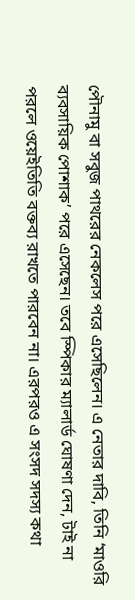পৌনামু বা সবুজ পাথরের নেকলেস পরে এসেছিলেন। এ নেতার দাবি, তিনি ‘মাওরি ব্যবসায়িক পোশাক’ পরে এসেছেন। তবে স্পিকার ম্যালার্ড ঘোষণা দেন, টাই না পরলে ওয়েইতিতি বক্তব্য রাখতে পারবেন না। এরপরও এ সংসদ সদস্য কথা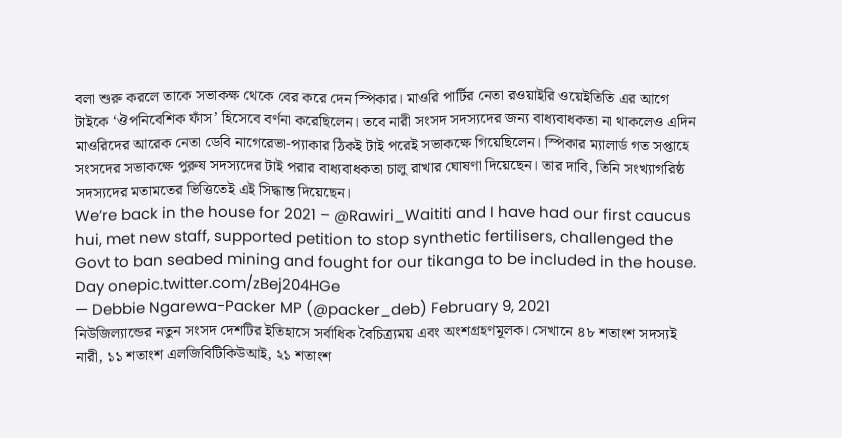বলা শুরু করলে তাকে সভাকক্ষ থেকে বের করে দেন স্পিকার। মাওরি পার্টির নেতা রওয়াইরি ওয়েইতিতি এর আগে টাইকে ‘ঔপনিবেশিক ফাঁস’ হিসেবে বর্ণনা করেছিলেন। তবে নারী সংসদ সদস্যদের জন্য বাধ্যবাধকতা না থাকলেও এদিন মাওরিদের আরেক নেতা ডেবি নাগেরেভা-প্যাকার ঠিকই টাই পরেই সভাকক্ষে গিয়েছিলেন। স্পিকার ম্যালার্ড গত সপ্তাহে সংসদের সভাকক্ষে পুরুষ সদস্যদের টাই পরার বাধ্যবাধকতা চালু রাখার ঘোষণা দিয়েছেন। তার দাবি, তিনি সংখ্যাগরিষ্ঠ সদস্যদের মতামতের ভিত্তিতেই এই সিদ্ধান্ত দিয়েছেন।
We’re back in the house for 2021 – @Rawiri_Waititi and I have had our first caucus hui, met new staff, supported petition to stop synthetic fertilisers, challenged the Govt to ban seabed mining and fought for our tikanga to be included in the house. Day onepic.twitter.com/zBej204HGe
— Debbie Ngarewa-Packer MP (@packer_deb) February 9, 2021
নিউজিল্যান্ডের নতুন সংসদ দেশটির ইতিহাসে সর্বাধিক বৈচিত্র্যময় এবং অংশগ্রহণমূলক। সেখানে ৪৮ শতাংশ সদস্যই নারী, ১১ শতাংশ এলজিবিটিকিউআই, ২১ শতাংশ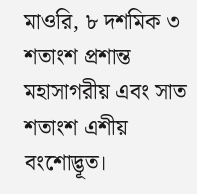মাওরি, ৮ দশমিক ৩ শতাংশ প্রশান্ত মহাসাগরীয় এবং সাত শতাংশ এশীয় বংশোদ্ভূত।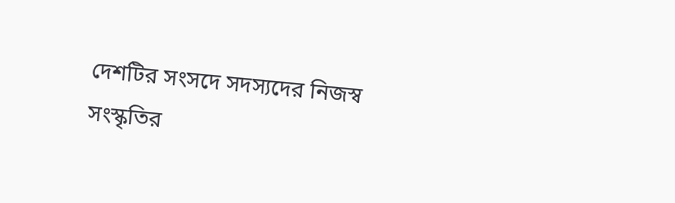দেশটির সংসদে সদস্যদের নিজস্ব সংস্কৃতির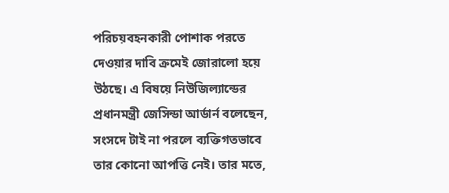পরিচয়বহনকারী পোশাক পরতে দেওয়ার দাবি ক্রমেই জোরালো হয়ে উঠছে। এ বিষয়ে নিউজিল্যান্ডের প্রধানমন্ত্রী জেসিন্ডা আর্ডার্ন বলেছেন, সংসদে টাই না পরলে ব্যক্তিগতভাবে তার কোনো আপত্তি নেই। তার মতে,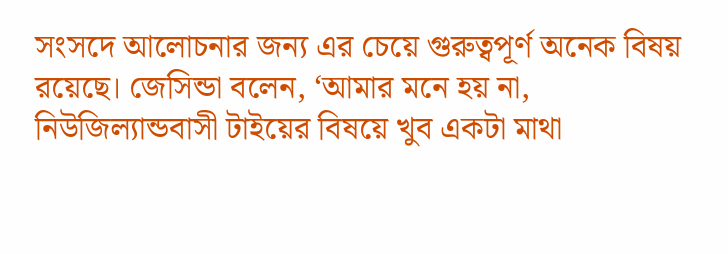সংসদে আলোচনার জন্য এর চেয়ে গুরুত্বপূর্ণ অনেক বিষয় রয়েছে। জেসিন্ডা বলেন, ‘আমার মনে হয় না, নিউজিল্যান্ডবাসী টাইয়ের বিষয়ে খুব একটা মাথা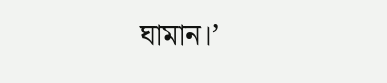ঘামান।’